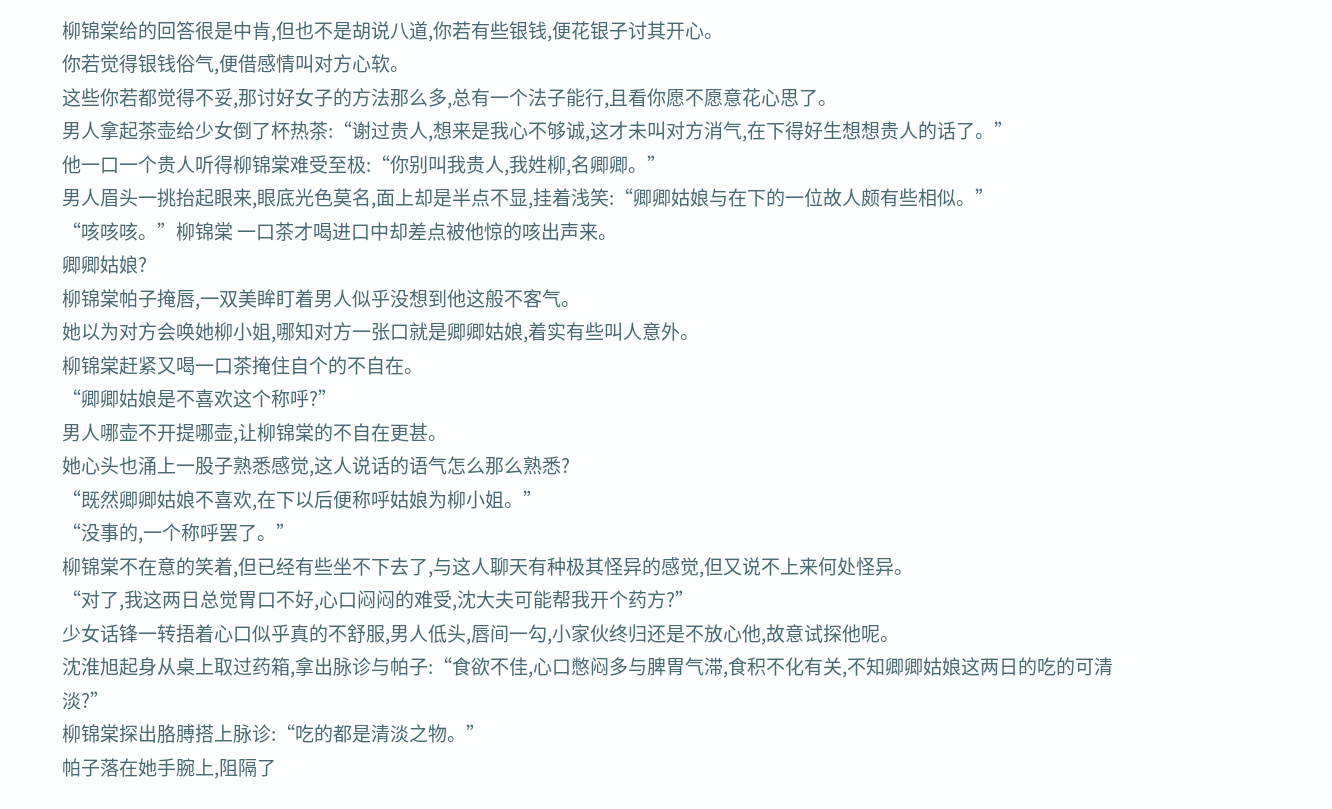柳锦棠给的回答很是中肯,但也不是胡说八道,你若有些银钱,便花银子讨其开心。
你若觉得银钱俗气,便借感情叫对方心软。
这些你若都觉得不妥,那讨好女子的方法那么多,总有一个法子能行,且看你愿不愿意花心思了。
男人拿起茶壶给少女倒了杯热茶:“谢过贵人,想来是我心不够诚,这才未叫对方消气,在下得好生想想贵人的话了。”
他一口一个贵人听得柳锦棠难受至极:“你别叫我贵人,我姓柳,名卿卿。”
男人眉头一挑抬起眼来,眼底光色莫名,面上却是半点不显,挂着浅笑:“卿卿姑娘与在下的一位故人颇有些相似。”
“咳咳咳。”柳锦棠 一口茶才喝进口中却差点被他惊的咳出声来。
卿卿姑娘?
柳锦棠帕子掩唇,一双美眸盯着男人似乎没想到他这般不客气。
她以为对方会唤她柳小姐,哪知对方一张口就是卿卿姑娘,着实有些叫人意外。
柳锦棠赶紧又喝一口茶掩住自个的不自在。
“卿卿姑娘是不喜欢这个称呼?”
男人哪壶不开提哪壶,让柳锦棠的不自在更甚。
她心头也涌上一股子熟悉感觉,这人说话的语气怎么那么熟悉?
“既然卿卿姑娘不喜欢,在下以后便称呼姑娘为柳小姐。”
“没事的,一个称呼罢了。”
柳锦棠不在意的笑着,但已经有些坐不下去了,与这人聊天有种极其怪异的感觉,但又说不上来何处怪异。
“对了,我这两日总觉胃口不好,心口闷闷的难受,沈大夫可能帮我开个药方?”
少女话锋一转捂着心口似乎真的不舒服,男人低头,唇间一勾,小家伙终归还是不放心他,故意试探他呢。
沈淮旭起身从桌上取过药箱,拿出脉诊与帕子:“食欲不佳,心口憋闷多与脾胃气滞,食积不化有关,不知卿卿姑娘这两日的吃的可清淡?”
柳锦棠探出胳膊搭上脉诊:“吃的都是清淡之物。”
帕子落在她手腕上,阻隔了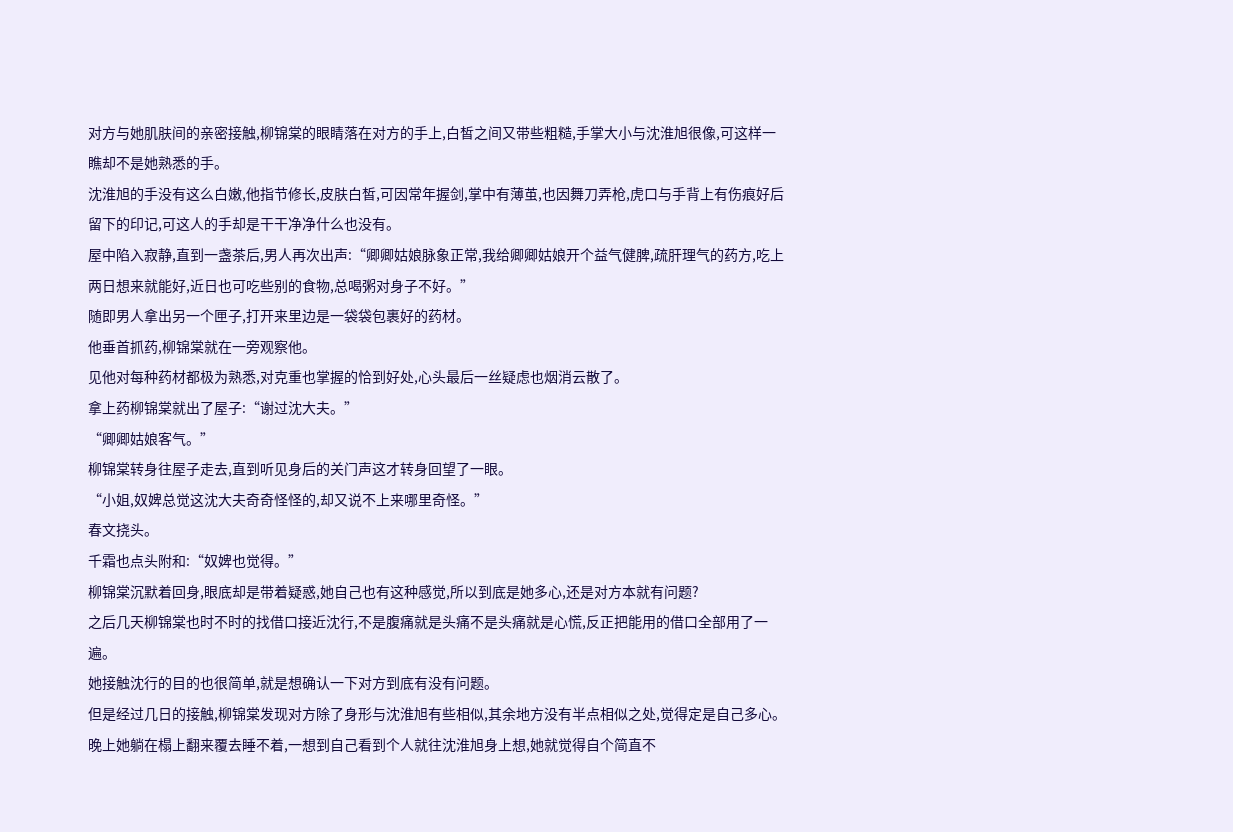对方与她肌肤间的亲密接触,柳锦棠的眼睛落在对方的手上,白皙之间又带些粗糙,手掌大小与沈淮旭很像,可这样一瞧却不是她熟悉的手。
沈淮旭的手没有这么白嫩,他指节修长,皮肤白皙,可因常年握剑,掌中有薄茧,也因舞刀弄枪,虎口与手背上有伤痕好后留下的印记,可这人的手却是干干净净什么也没有。
屋中陷入寂静,直到一盏茶后,男人再次出声:“卿卿姑娘脉象正常,我给卿卿姑娘开个益气健脾,疏肝理气的药方,吃上两日想来就能好,近日也可吃些别的食物,总喝粥对身子不好。”
随即男人拿出另一个匣子,打开来里边是一袋袋包裹好的药材。
他垂首抓药,柳锦棠就在一旁观察他。
见他对每种药材都极为熟悉,对克重也掌握的恰到好处,心头最后一丝疑虑也烟消云散了。
拿上药柳锦棠就出了屋子:“谢过沈大夫。”
“卿卿姑娘客气。”
柳锦棠转身往屋子走去,直到听见身后的关门声这才转身回望了一眼。
“小姐,奴婢总觉这沈大夫奇奇怪怪的,却又说不上来哪里奇怪。”
春文挠头。
千霜也点头附和:“奴婢也觉得。”
柳锦棠沉默着回身,眼底却是带着疑惑,她自己也有这种感觉,所以到底是她多心,还是对方本就有问题?
之后几天柳锦棠也时不时的找借口接近沈行,不是腹痛就是头痛不是头痛就是心慌,反正把能用的借口全部用了一遍。
她接触沈行的目的也很简单,就是想确认一下对方到底有没有问题。
但是经过几日的接触,柳锦棠发现对方除了身形与沈淮旭有些相似,其余地方没有半点相似之处,觉得定是自己多心。
晚上她躺在榻上翻来覆去睡不着,一想到自己看到个人就往沈淮旭身上想,她就觉得自个简直不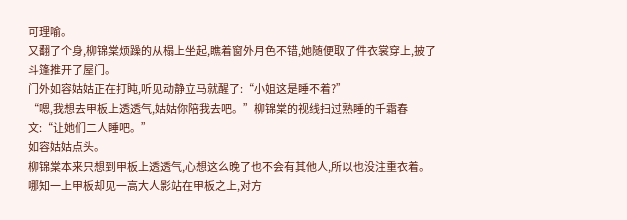可理喻。
又翻了个身,柳锦棠烦躁的从榻上坐起,瞧着窗外月色不错,她随便取了件衣裳穿上,披了斗篷推开了屋门。
门外如容姑姑正在打盹,听见动静立马就醒了:“小姐这是睡不着?”
“嗯,我想去甲板上透透气,姑姑你陪我去吧。”柳锦棠的视线扫过熟睡的千霜春文:“让她们二人睡吧。”
如容姑姑点头。
柳锦棠本来只想到甲板上透透气,心想这么晚了也不会有其他人,所以也没注重衣着。
哪知一上甲板却见一高大人影站在甲板之上,对方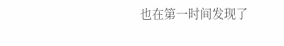也在第一时间发现了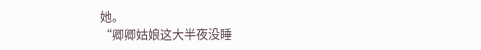她。
“卿卿姑娘这大半夜没睡